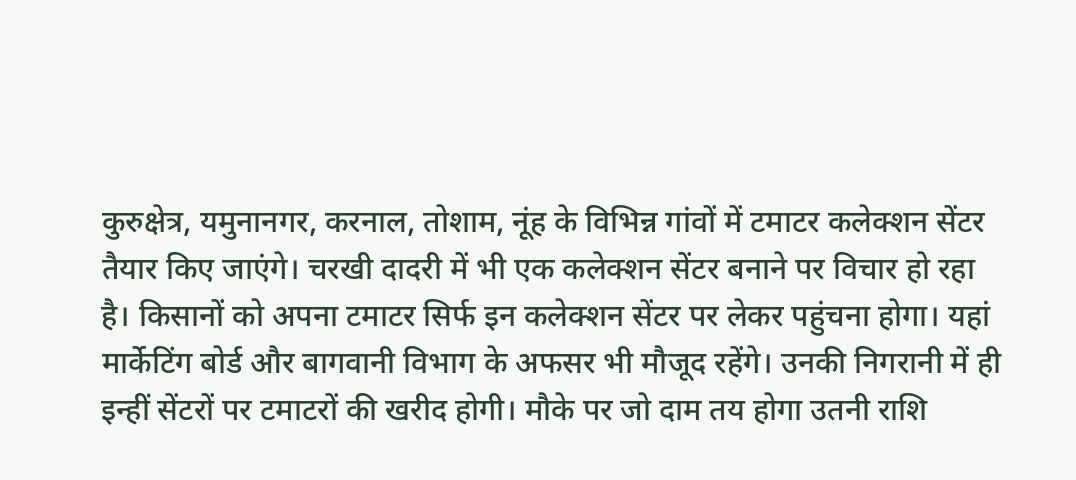कुरुक्षेत्र, यमुनानगर, करनाल, तोशाम, नूंह के विभिन्न गांवों में टमाटर कलेक्शन सेंटर तैयार किए जाएंगे। चरखी दादरी में भी एक कलेक्शन सेंटर बनाने पर विचार हो रहा है। किसानों को अपना टमाटर सिर्फ इन कलेक्शन सेंटर पर लेकर पहुंचना होगा। यहां मार्केटिंग बोर्ड और बागवानी विभाग के अफसर भी मौजूद रहेंगे। उनकी निगरानी में ही इन्हीं सेंटरों पर टमाटरों की खरीद होगी। मौके पर जो दाम तय होगा उतनी राशि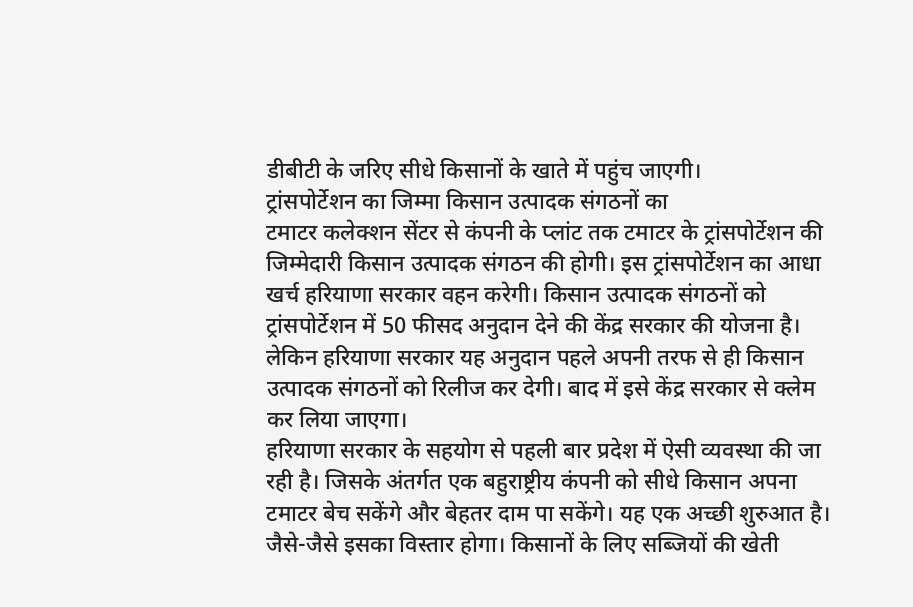डीबीटी के जरिए सीधे किसानों के खाते में पहुंच जाएगी।
ट्रांसपोर्टेशन का जिम्मा किसान उत्पादक संगठनों का
टमाटर कलेक्शन सेंटर से कंपनी के प्लांट तक टमाटर के ट्रांसपोर्टेशन की जिम्मेदारी किसान उत्पादक संगठन की होगी। इस ट्रांसपोर्टेशन का आधा खर्च हरियाणा सरकार वहन करेगी। किसान उत्पादक संगठनों को ट्रांसपोर्टेशन में 50 फीसद अनुदान देने की केंद्र सरकार की योजना है। लेकिन हरियाणा सरकार यह अनुदान पहले अपनी तरफ से ही किसान उत्पादक संगठनों को रिलीज कर देगी। बाद में इसे केंद्र सरकार से क्लेम कर लिया जाएगा।
हरियाणा सरकार के सहयोग से पहली बार प्रदेश में ऐसी व्यवस्था की जा रही है। जिसके अंतर्गत एक बहुराष्ट्रीय कंपनी को सीधे किसान अपना टमाटर बेच सकेंगे और बेहतर दाम पा सकेंगे। यह एक अच्छी शुरुआत है। जैसे-जैसे इसका विस्तार होगा। किसानों के लिए सब्जियों की खेती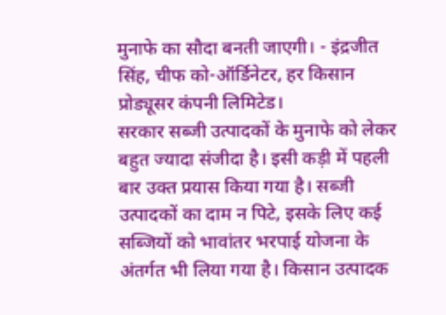मुनाफे का सौदा बनती जाएगी। - इंद्रजीत सिंह, चीफ को-ऑर्डिनेटर, हर किसान प्रोड्यूसर कंपनी लिमिटेड।
सरकार सब्जी उत्पादकों के मुनाफे को लेकर बहुत ज्यादा संजीदा है। इसी कड़ी में पहली बार उक्त प्रयास किया गया है। सब्जी उत्पादकों का दाम न पिटे, इसके लिए कई सब्जियों को भावांतर भरपाई योजना के अंतर्गत भी लिया गया है। किसान उत्पादक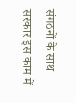संगठनों के साथ सरकार इस काम में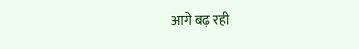आगे बढ़ रही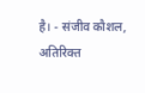है। - संजीव कौशल, अतिरिक्त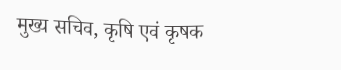मुख्य सचिव, कृषि एवं कृषक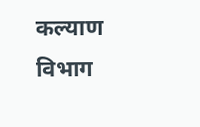कल्याण विभाग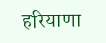हरियाणा